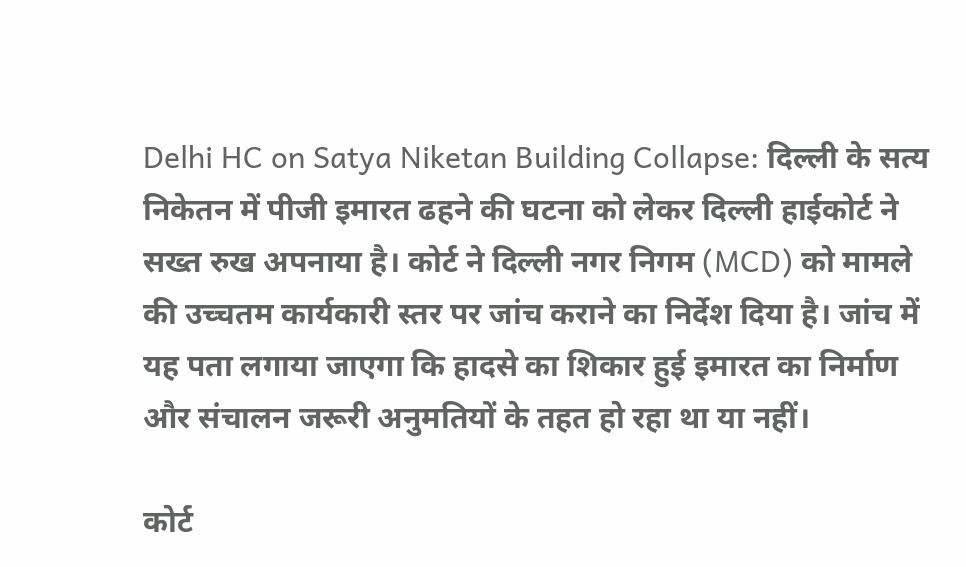Delhi HC on Satya Niketan Building Collapse: दिल्ली के सत्य निकेतन में पीजी इमारत ढहने की घटना को लेकर दिल्ली हाईकोर्ट ने सख्त रुख अपनाया है। कोर्ट ने दिल्ली नगर निगम (MCD) को मामले की उच्चतम कार्यकारी स्तर पर जांच कराने का निर्देश दिया है। जांच में यह पता लगाया जाएगा कि हादसे का शिकार हुई इमारत का निर्माण और संचालन जरूरी अनुमतियों के तहत हो रहा था या नहीं।

कोर्ट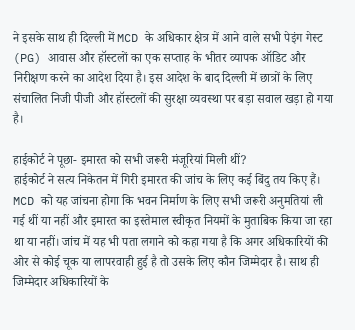ने इसके साथ ही दिल्ली में MCD के अधिकार क्षेत्र में आने वाले सभी पेइंग गेस्ट (PG) आवास और हॉस्टलों का एक सप्ताह के भीतर व्यापक ऑडिट और निरीक्षण करने का आदेश दिया है। इस आदेश के बाद दिल्ली में छात्रों के लिए संचालित निजी पीजी और हॉस्टलों की सुरक्षा व्यवस्था पर बड़ा सवाल खड़ा हो गया है।

हाईकोर्ट ने पूछा- इमारत को सभी जरूरी मंजूरियां मिली थीं?
हाईकोर्ट ने सत्य निकेतन में गिरी इमारत की जांच के लिए कई बिंदु तय किए हैं। MCD को यह जांचना होगा कि भवन निर्माण के लिए सभी जरूरी अनुमतियां ली गई थीं या नहीं और इमारत का इस्तेमाल स्वीकृत नियमों के मुताबिक किया जा रहा था या नहीं। जांच में यह भी पता लगाने को कहा गया है कि अगर अधिकारियों की ओर से कोई चूक या लापरवाही हुई है तो उसके लिए कौन जिम्मेदार है। साथ ही जिम्मेदार अधिकारियों के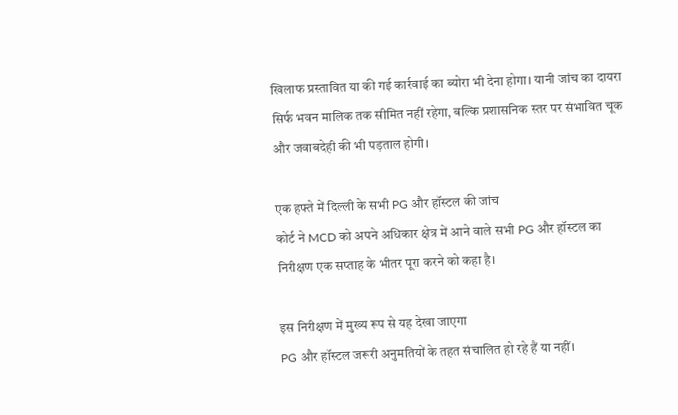खिलाफ प्रस्तावित या की गई कार्रवाई का ब्योरा भी देना होगा। यानी जांच का दायरा सिर्फ भवन मालिक तक सीमित नहीं रहेगा, बल्कि प्रशासनिक स्तर पर संभावित चूक और जवाबदेही की भी पड़ताल होगी।

एक हफ्ते में दिल्ली के सभी PG और हॉस्टल की जांच
कोर्ट ने MCD को अपने अधिकार क्षेत्र में आने वाले सभी PG और हॉस्टल का निरीक्षण एक सप्ताह के भीतर पूरा करने को कहा है।

इस निरीक्षण में मुख्य रूप से यह देखा जाएगा
PG और हॉस्टल जरूरी अनुमतियों के तहत संचालित हो रहे हैं या नहीं।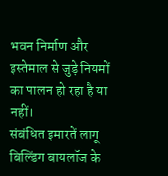भवन निर्माण और इस्तेमाल से जुड़े नियमों का पालन हो रहा है या नहीं।
संबंधित इमारतें लागू बिल्डिंग बायलॉज के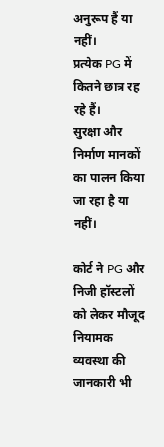अनुरूप हैं या नहीं।
प्रत्येक PG में कितने छात्र रह रहे हैं।
सुरक्षा और निर्माण मानकों का पालन किया जा रहा है या नहीं।

कोर्ट ने PG और निजी हॉस्टलों को लेकर मौजूद नियामक व्यवस्था की जानकारी भी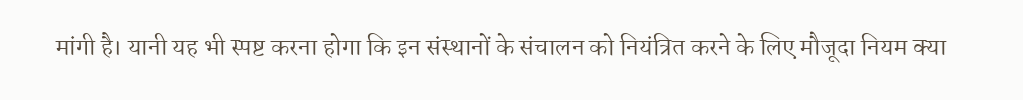मांगी है। यानी यह भी स्पष्ट करना होगा कि इन संस्थानों के संचालन को नियंत्रित करने के लिए मौजूदा नियम क्या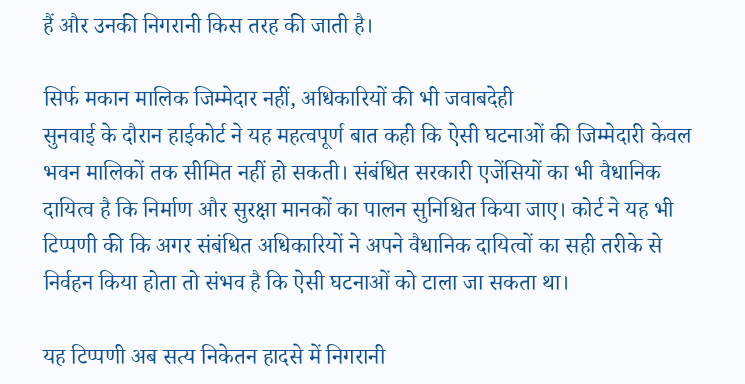हैं और उनकी निगरानी किस तरह की जाती है।

सिर्फ मकान मालिक जिम्मेदार नहीं, अधिकारियों की भी जवाबदेही
सुनवाई के दौरान हाईकोर्ट ने यह महत्वपूर्ण बात कही कि ऐसी घटनाओं की जिम्मेदारी केवल भवन मालिकों तक सीमित नहीं हो सकती। संबंधित सरकारी एजेंसियों का भी वैधानिक दायित्व है कि निर्माण और सुरक्षा मानकों का पालन सुनिश्चित किया जाए। कोर्ट ने यह भी टिप्पणी की कि अगर संबंधित अधिकारियों ने अपने वैधानिक दायित्वों का सही तरीके से निर्वहन किया होता तो संभव है कि ऐसी घटनाओं को टाला जा सकता था।

यह टिप्पणी अब सत्य निकेतन हादसे में निगरानी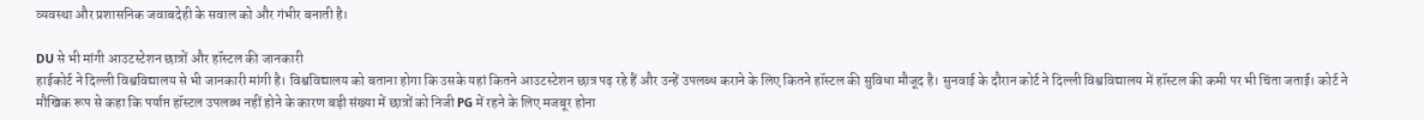व्यवस्था और प्रशासनिक जवाबदेही के सवाल को और गंभीर बनाती है।

DU से भी मांगी आउटस्टेशन छात्रों और हॉस्टल की जानकारी
हाईकोर्ट ने दिल्ली विश्वविद्यालय से भी जानकारी मांगी है। विश्वविद्यालय को बताना होगा कि उसके यहां कितने आउटस्टेशन छात्र पढ़ रहे हैं और उन्हें उपलब्ध कराने के लिए कितने हॉस्टल की सुविधा मौजूद है। सुनवाई के दौरान कोर्ट ने दिल्ली विश्वविद्यालय में हॉस्टल की कमी पर भी चिंता जताई। कोर्ट ने मौखिक रूप से कहा कि पर्याप्त हॉस्टल उपलब्ध नहीं होने के कारण बड़ी संख्या में छात्रों को निजी PG में रहने के लिए मजबूर होना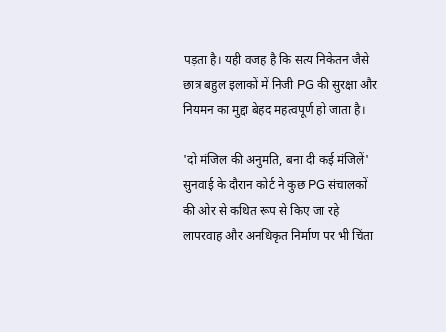पड़ता है। यही वजह है कि सत्य निकेतन जैसे छात्र बहुल इलाकों में निजी PG की सुरक्षा और नियमन का मुद्दा बेहद महत्वपूर्ण हो जाता है।

'दो मंजिल की अनुमति, बना दी कई मंजिलें'
सुनवाई के दौरान कोर्ट ने कुछ PG संचालकों की ओर से कथित रूप से किए जा रहे लापरवाह और अनधिकृत निर्माण पर भी चिंता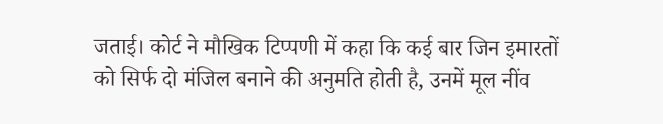जताई। कोर्ट ने मौखिक टिप्पणी में कहा कि कई बार जिन इमारतों को सिर्फ दो मंजिल बनाने की अनुमति होती है, उनमें मूल नींव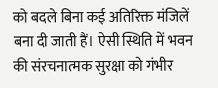को बदले बिना कई अतिरिक्त मंजिलें बना दी जाती हैं। ऐसी स्थिति में भवन की संरचनात्मक सुरक्षा को गंभीर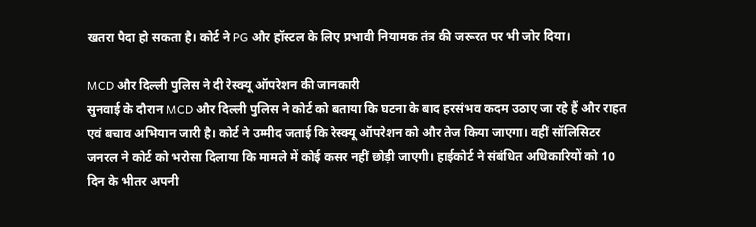खतरा पैदा हो सकता है। कोर्ट ने PG और हॉस्टल के लिए प्रभावी नियामक तंत्र की जरूरत पर भी जोर दिया।

MCD और दिल्ली पुलिस ने दी रेस्क्यू ऑपरेशन की जानकारी
सुनवाई के दौरान MCD और दिल्ली पुलिस ने कोर्ट को बताया कि घटना के बाद हरसंभव कदम उठाए जा रहे हैं और राहत एवं बचाव अभियान जारी है। कोर्ट ने उम्मीद जताई कि रेस्क्यू ऑपरेशन को और तेज किया जाएगा। वहीं सॉलिसिटर जनरल ने कोर्ट को भरोसा दिलाया कि मामले में कोई कसर नहीं छोड़ी जाएगी। हाईकोर्ट ने संबंधित अधिकारियों को 10 दिन के भीतर अपनी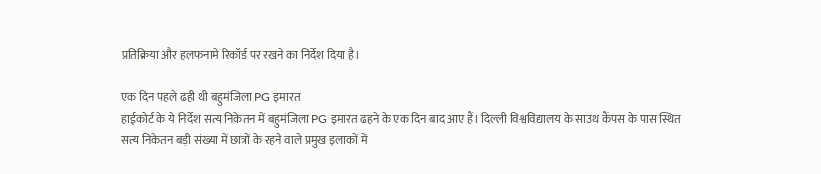प्रतिक्रिया और हलफनामे रिकॉर्ड पर रखने का निर्देश दिया है।

एक दिन पहले ढही थी बहुमंजिला PG इमारत
हाईकोर्ट के ये निर्देश सत्य निकेतन में बहुमंजिला PG इमारत ढहने के एक दिन बाद आए हैं। दिल्ली विश्वविद्यालय के साउथ कैंपस के पास स्थित सत्य निकेतन बड़ी संख्या में छात्रों के रहने वाले प्रमुख इलाकों में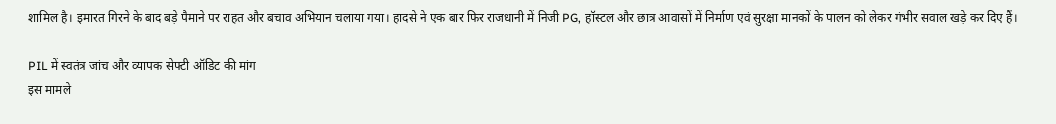शामिल है। इमारत गिरने के बाद बड़े पैमाने पर राहत और बचाव अभियान चलाया गया। हादसे ने एक बार फिर राजधानी में निजी PG, हॉस्टल और छात्र आवासों में निर्माण एवं सुरक्षा मानकों के पालन को लेकर गंभीर सवाल खड़े कर दिए हैं।

PIL में स्वतंत्र जांच और व्यापक सेफ्टी ऑडिट की मांग
इस मामले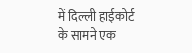में दिल्ली हाईकोर्ट के सामने एक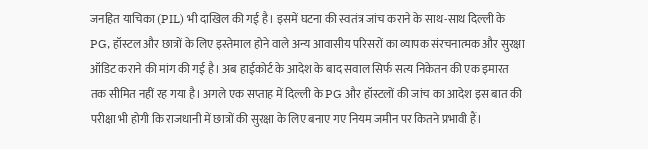जनहित याचिका (PIL) भी दाखिल की गई है। इसमें घटना की स्वतंत्र जांच कराने के साथ-साथ दिल्ली के PG, हॉस्टल और छात्रों के लिए इस्तेमाल होने वाले अन्य आवासीय परिसरों का व्यापक संरचनात्मक और सुरक्षा ऑडिट कराने की मांग की गई है। अब हाईकोर्ट के आदेश के बाद सवाल सिर्फ सत्य निकेतन की एक इमारत तक सीमित नहीं रह गया है। अगले एक सप्ताह में दिल्ली के PG और हॉस्टलों की जांच का आदेश इस बात की परीक्षा भी होगी कि राजधानी में छात्रों की सुरक्षा के लिए बनाए गए नियम जमीन पर कितने प्रभावी हैं।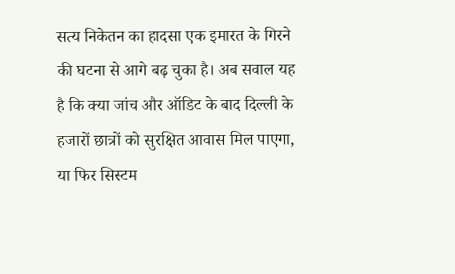सत्य निकेतन का हादसा एक इमारत के गिरने की घटना से आगे बढ़ चुका है। अब सवाल यह है कि क्या जांच और ऑडिट के बाद दिल्ली के हजारों छात्रों को सुरक्षित आवास मिल पाएगा, या फिर सिस्टम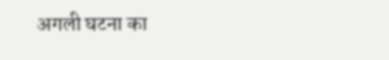अगली घटना का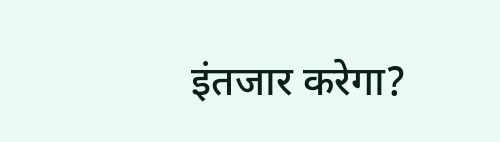इंतजार करेगा?